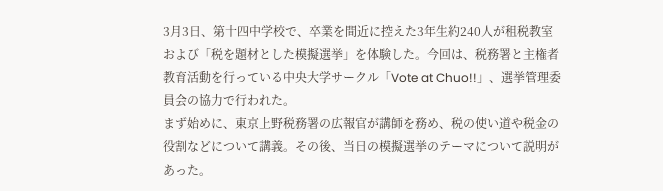3月3日、第十四中学校で、卒業を間近に控えた3年生約240人が租税教室および「税を題材とした模擬選挙」を体験した。今回は、税務署と主権者教育活動を行っている中央大学サークル「Vote at Chuo!!」、選挙管理委員会の協力で行われた。
まず始めに、東京上野税務署の広報官が講師を務め、税の使い道や税金の役割などについて講義。その後、当日の模擬選挙のテーマについて説明があった。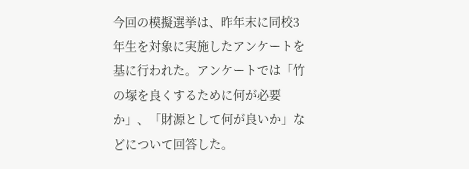今回の模擬選挙は、昨年末に同校3年生を対象に実施したアンケートを基に行われた。アンケートでは「竹の塚を良くするために何が必要か」、「財源として何が良いか」などについて回答した。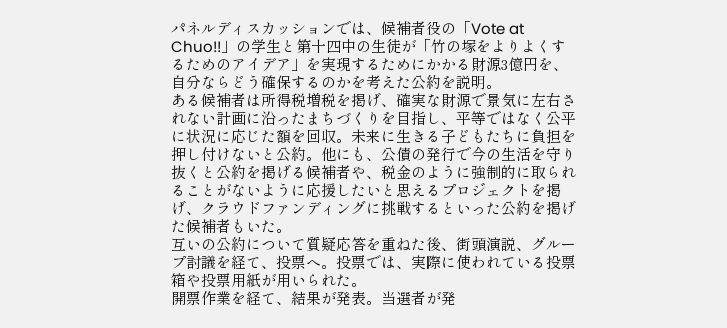パネルディスカッションでは、候補者役の「Vote at Chuo!!」の学生と第十四中の生徒が「竹の塚をよりよくするためのアイデア」を実現するためにかかる財源3億円を、自分ならどう確保するのかを考えた公約を説明。
ある候補者は所得税増税を掲げ、確実な財源で景気に左右されない計画に沿ったまちづくりを目指し、平等ではなく公平に状況に応じた額を回収。未来に生きる子どもたちに負担を押し付けないと公約。他にも、公債の発行で今の生活を守り抜くと公約を掲げる候補者や、税金のように強制的に取られることがないように応援したいと思えるプロジェクトを掲げ、クラウドファンディングに挑戦するといった公約を掲げた候補者もいた。
互いの公約について質疑応答を重ねた後、街頭演説、グループ討議を経て、投票へ。投票では、実際に使われている投票箱や投票用紙が用いられた。
開票作業を経て、結果が発表。当選者が発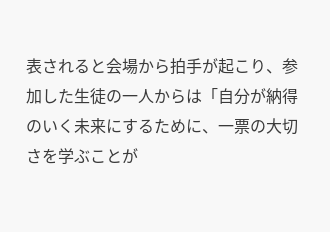表されると会場から拍手が起こり、参加した生徒の一人からは「自分が納得のいく未来にするために、一票の大切さを学ぶことが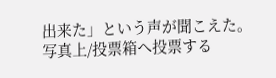出来た」という声が聞こえた。
写真上/投票箱へ投票する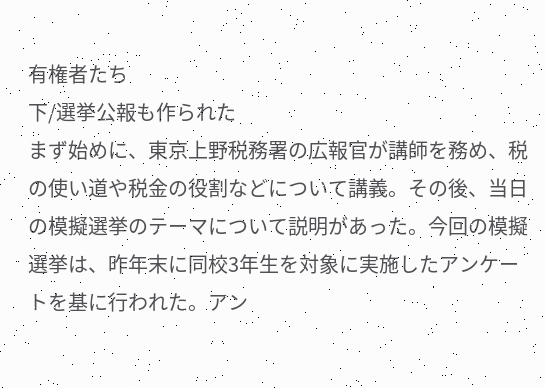有権者たち
下/選挙公報も作られた
まず始めに、東京上野税務署の広報官が講師を務め、税の使い道や税金の役割などについて講義。その後、当日の模擬選挙のテーマについて説明があった。今回の模擬選挙は、昨年末に同校3年生を対象に実施したアンケートを基に行われた。アン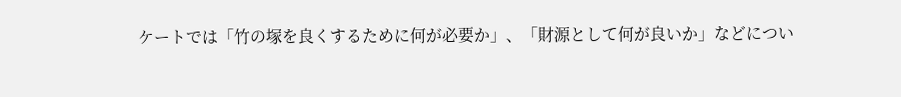ケートでは「竹の塚を良くするために何が必要か」、「財源として何が良いか」などについ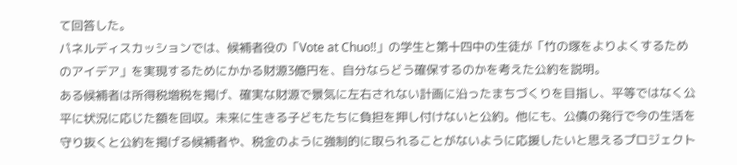て回答した。
パネルディスカッションでは、候補者役の「Vote at Chuo!!」の学生と第十四中の生徒が「竹の塚をよりよくするためのアイデア」を実現するためにかかる財源3億円を、自分ならどう確保するのかを考えた公約を説明。
ある候補者は所得税増税を掲げ、確実な財源で景気に左右されない計画に沿ったまちづくりを目指し、平等ではなく公平に状況に応じた額を回収。未来に生きる子どもたちに負担を押し付けないと公約。他にも、公債の発行で今の生活を守り抜くと公約を掲げる候補者や、税金のように強制的に取られることがないように応援したいと思えるプロジェクト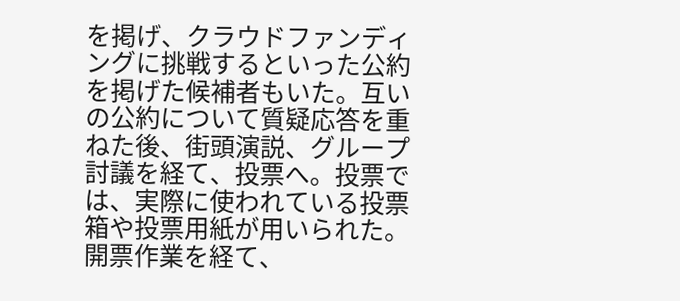を掲げ、クラウドファンディングに挑戦するといった公約を掲げた候補者もいた。互いの公約について質疑応答を重ねた後、街頭演説、グループ討議を経て、投票へ。投票では、実際に使われている投票箱や投票用紙が用いられた。
開票作業を経て、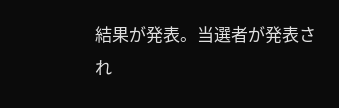結果が発表。当選者が発表され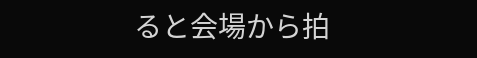ると会場から拍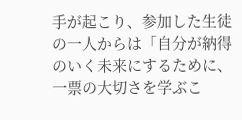手が起こり、参加した生徒の一人からは「自分が納得のいく未来にするために、一票の大切さを学ぶこ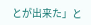とが出来た」と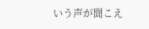いう声が聞こえ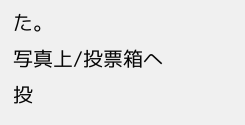た。
写真上/投票箱へ投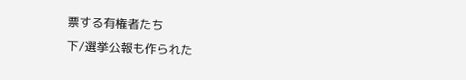票する有権者たち
下/選挙公報も作られた